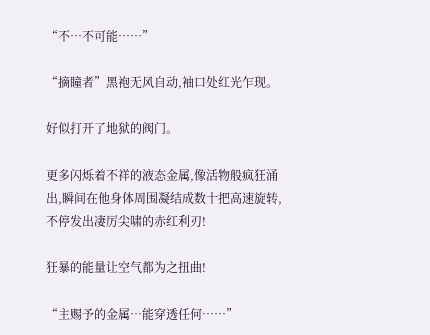“不…不可能……”

“摘瞳者”黑袍无风自动,袖口处红光乍现。

好似打开了地狱的阀门。

更多闪烁着不祥的液态金属,像活物般疯狂涌出,瞬间在他身体周围凝结成数十把高速旋转,不停发出凄厉尖啸的赤红利刃!

狂暴的能量让空气都为之扭曲!

“主赐予的金属…能穿透任何……”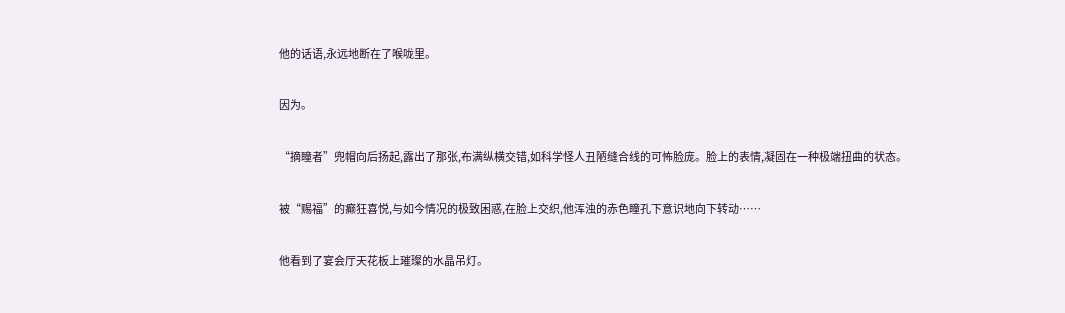他的话语,永远地断在了喉咙里。

因为。

“摘瞳者”兜帽向后扬起,露出了那张,布满纵横交错,如科学怪人丑陋缝合线的可怖脸庞。脸上的表情,凝固在一种极端扭曲的状态。

被“赐福”的癫狂喜悦,与如今情况的极致困惑,在脸上交织,他浑浊的赤色瞳孔下意识地向下转动……

他看到了宴会厅天花板上璀璨的水晶吊灯。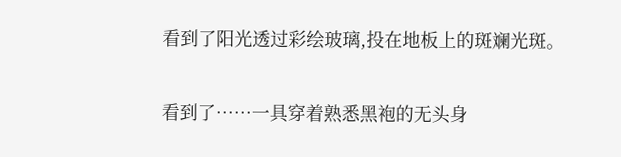看到了阳光透过彩绘玻璃,投在地板上的斑斓光斑。

看到了……一具穿着熟悉黑袍的无头身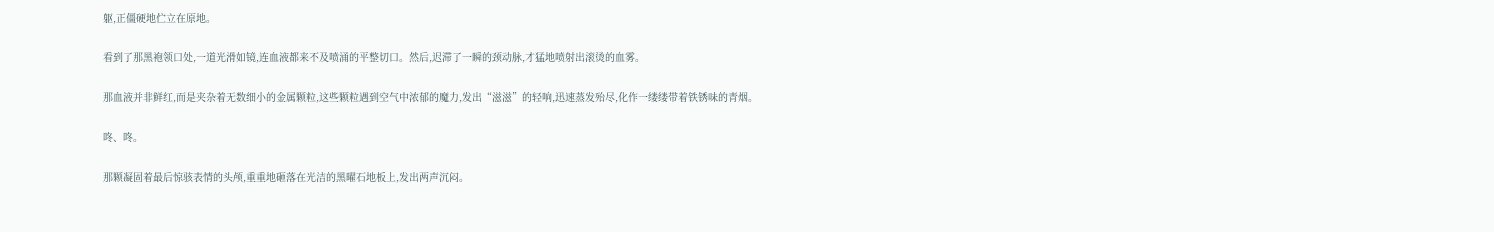躯,正僵硬地伫立在原地。

看到了那黑袍领口处,一道光滑如镜,连血液都来不及喷涌的平整切口。然后,迟滞了一瞬的颈动脉,才猛地喷射出滚烫的血雾。

那血液并非鲜红,而是夹杂着无数细小的金属颗粒,这些颗粒遇到空气中浓郁的魔力,发出“滋滋”的轻响,迅速蒸发殆尽,化作一缕缕带着铁锈味的青烟。

咚、咚。

那颗凝固着最后惊骇表情的头颅,重重地砸落在光洁的黑曜石地板上,发出两声沉闷。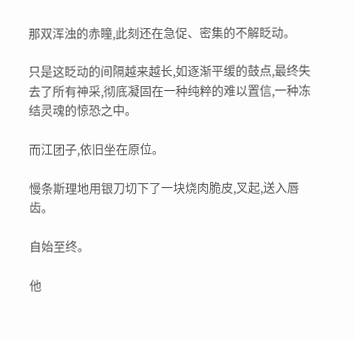那双浑浊的赤瞳,此刻还在急促、密集的不解眨动。

只是这眨动的间隔越来越长,如逐渐平缓的鼓点,最终失去了所有神采,彻底凝固在一种纯粹的难以置信,一种冻结灵魂的惊恐之中。

而江团子,依旧坐在原位。

慢条斯理地用银刀切下了一块烧肉脆皮,叉起,送入唇齿。

自始至终。

他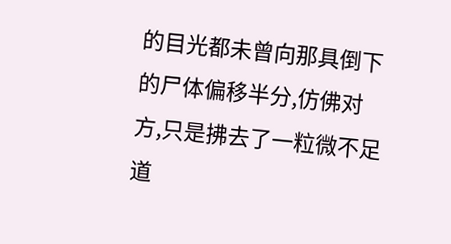的目光都未曾向那具倒下的尸体偏移半分,仿佛对方,只是拂去了一粒微不足道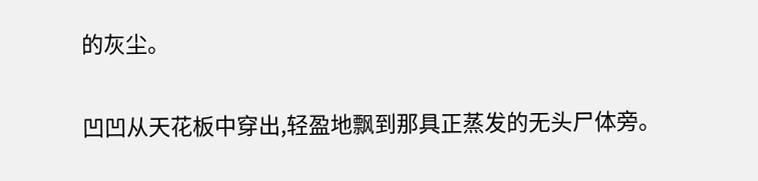的灰尘。

凹凹从天花板中穿出,轻盈地飘到那具正蒸发的无头尸体旁。